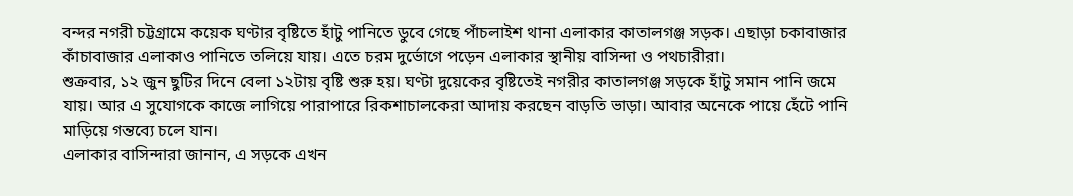বন্দর নগরী চট্টগ্রামে কয়েক ঘণ্টার বৃষ্টিতে হাঁটু পানিতে ডুবে গেছে পাঁচলাইশ থানা এলাকার কাতালগঞ্জ সড়ক। এছাড়া চকাবাজার কাঁচাবাজার এলাকাও পানিতে তলিয়ে যায়। এতে চরম দুর্ভোগে পড়েন এলাকার স্থানীয় বাসিন্দা ও পথচারীরা।
শুক্রবার, ১২ জুন ছুটির দিনে বেলা ১২টায় বৃষ্টি শুরু হয়। ঘণ্টা দুয়েকের বৃষ্টিতেই নগরীর কাতালগঞ্জ সড়কে হাঁটু সমান পানি জমে যায়। আর এ সুযোগকে কাজে লাগিয়ে পারাপারে রিকশাচালকেরা আদায় করছেন বাড়তি ভাড়া। আবার অনেকে পায়ে হেঁটে পানি মাড়িয়ে গন্তব্যে চলে যান।
এলাকার বাসিন্দারা জানান, এ সড়কে এখন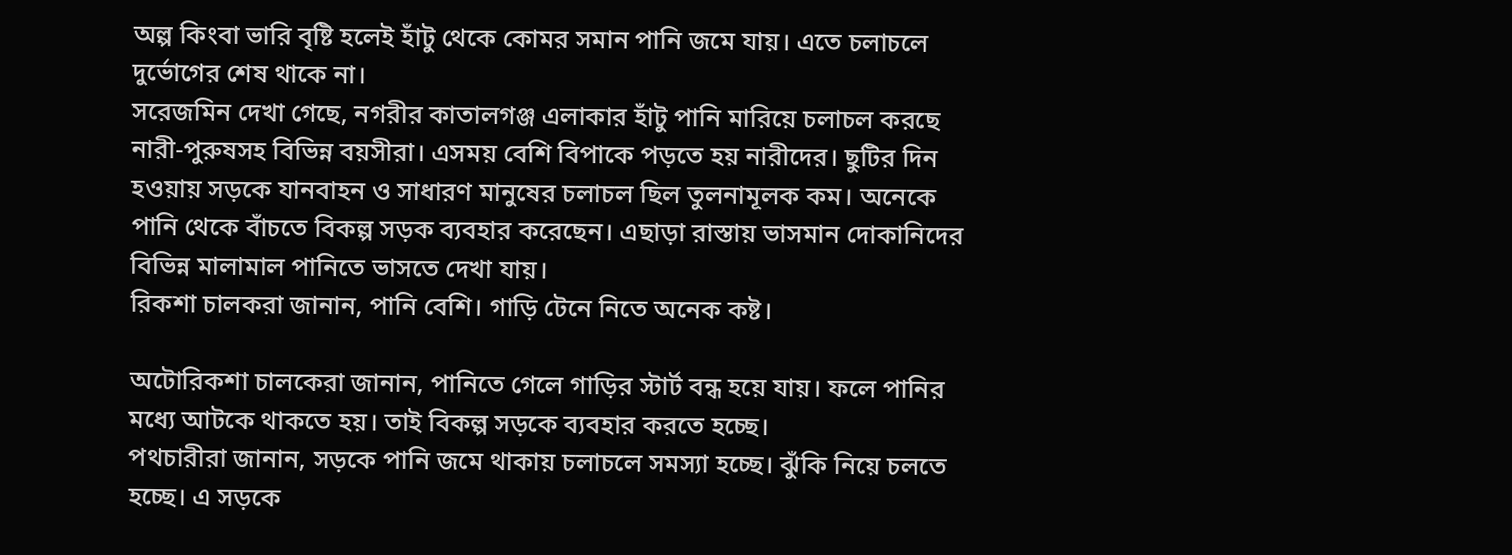অল্প কিংবা ভারি বৃষ্টি হলেই হাঁটু থেকে কোমর সমান পানি জমে যায়। এতে চলাচলে দুর্ভোগের শেষ থাকে না।
সরেজমিন দেখা গেছে, নগরীর কাতালগঞ্জ এলাকার হাঁটু পানি মারিয়ে চলাচল করছে নারী-পুরুষসহ বিভিন্ন বয়সীরা। এসময় বেশি বিপাকে পড়তে হয় নারীদের। ছুটির দিন হওয়ায় সড়কে যানবাহন ও সাধারণ মানুষের চলাচল ছিল তুলনামূলক কম। অনেকে পানি থেকে বাঁচতে বিকল্প সড়ক ব্যবহার করেছেন। এছাড়া রাস্তায় ভাসমান দোকানিদের বিভিন্ন মালামাল পানিতে ভাসতে দেখা যায়।
রিকশা চালকরা জানান, পানি বেশি। গাড়ি টেনে নিতে অনেক কষ্ট।

অটোরিকশা চালকেরা জানান, পানিতে গেলে গাড়ির স্টার্ট বন্ধ হয়ে যায়। ফলে পানির মধ্যে আটকে থাকতে হয়। তাই বিকল্প সড়কে ব্যবহার করতে হচ্ছে।
পথচারীরা জানান, সড়কে পানি জমে থাকায় চলাচলে সমস্যা হচ্ছে। ঝুঁকি নিয়ে চলতে হচ্ছে। এ সড়কে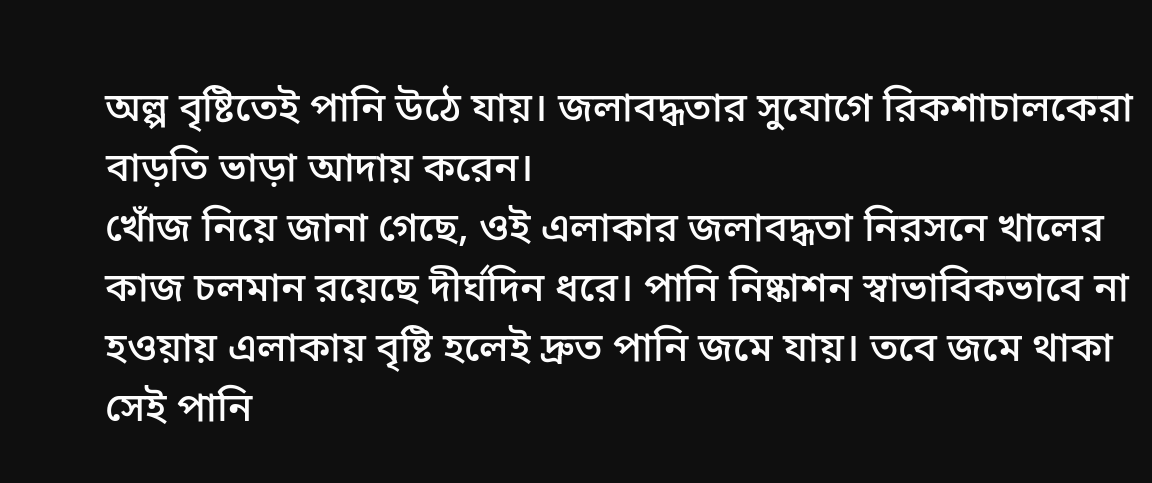অল্প বৃষ্টিতেই পানি উঠে যায়। জলাবদ্ধতার সুযোগে রিকশাচালকেরা বাড়তি ভাড়া আদায় করেন।
খোঁজ নিয়ে জানা গেছে, ওই এলাকার জলাবদ্ধতা নিরসনে খালের কাজ চলমান রয়েছে দীর্ঘদিন ধরে। পানি নিষ্কাশন স্বাভাবিকভাবে না হওয়ায় এলাকায় বৃষ্টি হলেই দ্রুত পানি জমে যায়। তবে জমে থাকা সেই পানি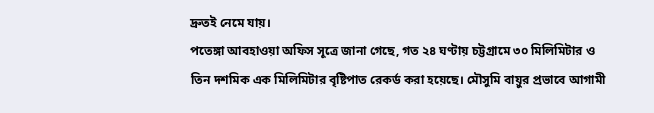দ্রুতই নেমে যায়।
পতেঙ্গা আবহাওয়া অফিস সূত্রে জানা গেছে, গত ২৪ ঘণ্টায় চট্টগ্রামে ৩০ মিলিমিটার ও তিন দশমিক এক মিলিমিটার বৃষ্টিপাত রেকর্ড করা হয়েছে। মৌসুমি বায়ুর প্রভাবে আগামী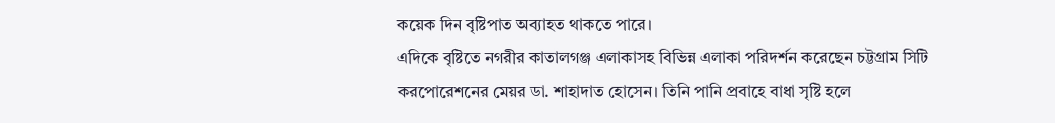কয়েক দিন বৃষ্টিপাত অব্যাহত থাকতে পারে।
এদিকে বৃষ্টিতে নগরীর কাতালগঞ্জ এলাকাসহ বিভিন্ন এলাকা পরিদর্শন করেছেন চট্টগ্রাম সিটি করপোরেশনের মেয়র ডা. শাহাদাত হোসেন। তিনি পানি প্রবাহে বাধা সৃষ্টি হলে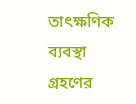তাৎক্ষণিক ব্যবস্থা গ্রহণের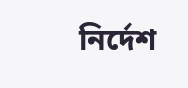নির্দেশ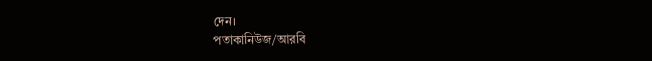দেন।
পতাকানিউজ/আরবি